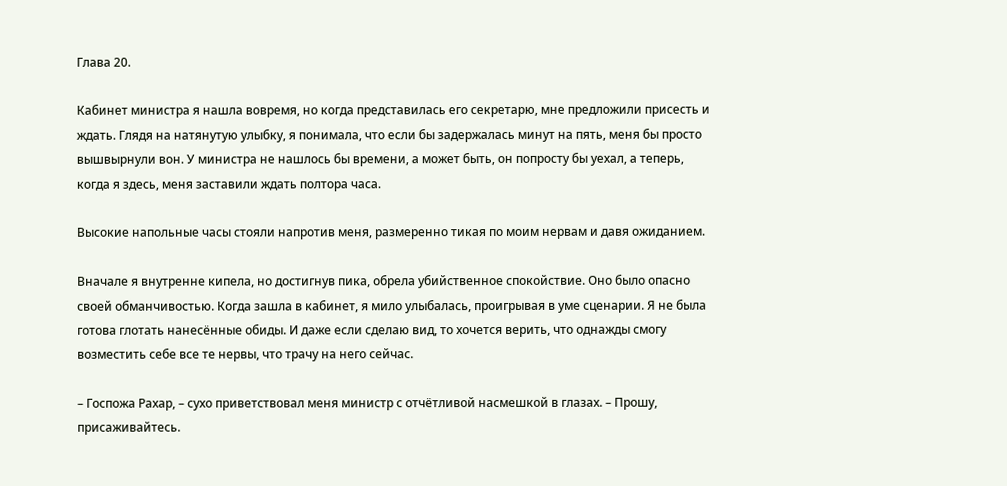Глава 20.

Кабинет министра я нашла вовремя, но когда представилась его секретарю, мне предложили присесть и ждать. Глядя на натянутую улыбку, я понимала, что если бы задержалась минут на пять, меня бы просто вышвырнули вон. У министра не нашлось бы времени, а может быть, он попросту бы уехал, а теперь, когда я здесь, меня заставили ждать полтора часа.

Высокие напольные часы стояли напротив меня, размеренно тикая по моим нервам и давя ожиданием.

Вначале я внутренне кипела, но достигнув пика, обрела убийственное спокойствие. Оно было опасно своей обманчивостью. Когда зашла в кабинет, я мило улыбалась, проигрывая в уме сценарии. Я не была готова глотать нанесённые обиды. И даже если сделаю вид, то хочется верить, что однажды смогу возместить себе все те нервы, что трачу на него сейчас.

– Госпожа Рахар, – сухо приветствовал меня министр с отчётливой насмешкой в глазах. – Прошу, присаживайтесь.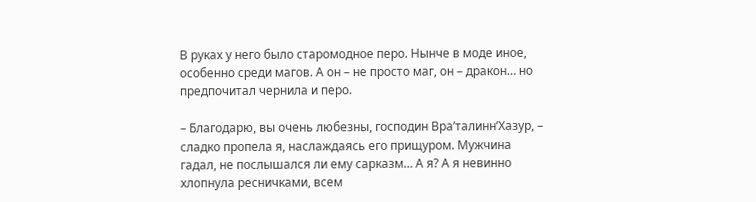В руках у него было старомодное перо. Нынче в моде иное, особенно среди магов. А он – не просто маг, он – дракон… но предпочитал чернила и перо.

– Благодарю, вы очень любезны, господин Вра’талинн’Хазур, – сладко пропела я, наслаждаясь его прищуром. Мужчина гадал, не послышался ли ему сарказм… А я? А я невинно хлопнула ресничками, всем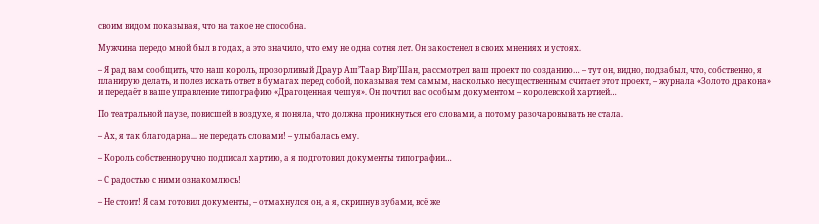своим видом показывая, что на такое не способна.

Мужчина передо мной был в годах, а это значило, что ему не одна сотня лет. Он закостенел в своих мнениях и устоях.

– Я рад вам сообщить, что наш король, прозорливый Драур Аш’Таар Вир’Шан, рассмотрел ваш проект по созданию… – тут он, видно, подзабыл, что, собственно, я планирую делать, и полез искать ответ в бумагах перед собой, показывая тем самым, насколько несущественным считает этот проект, – журнала «Золото дракона» и передаёт в ваше управление типографию «Драгоценная чешуя». Он почтил вас особым документом – королевской хартией…

По театральной паузе, повисшей в воздухе, я поняла, что должна проникнуться его словами, а потому разочаровывать не стала.

– Ах, я так благодарна... не передать словами! – улыбалась ему.

– Король собственноручно подписал хартию, а я подготовил документы типографии…

– С радостью с ними ознакомлюсь!

– Не стоит! Я сам готовил документы, – отмахнулся он, а я, скрипнув зубами, всё же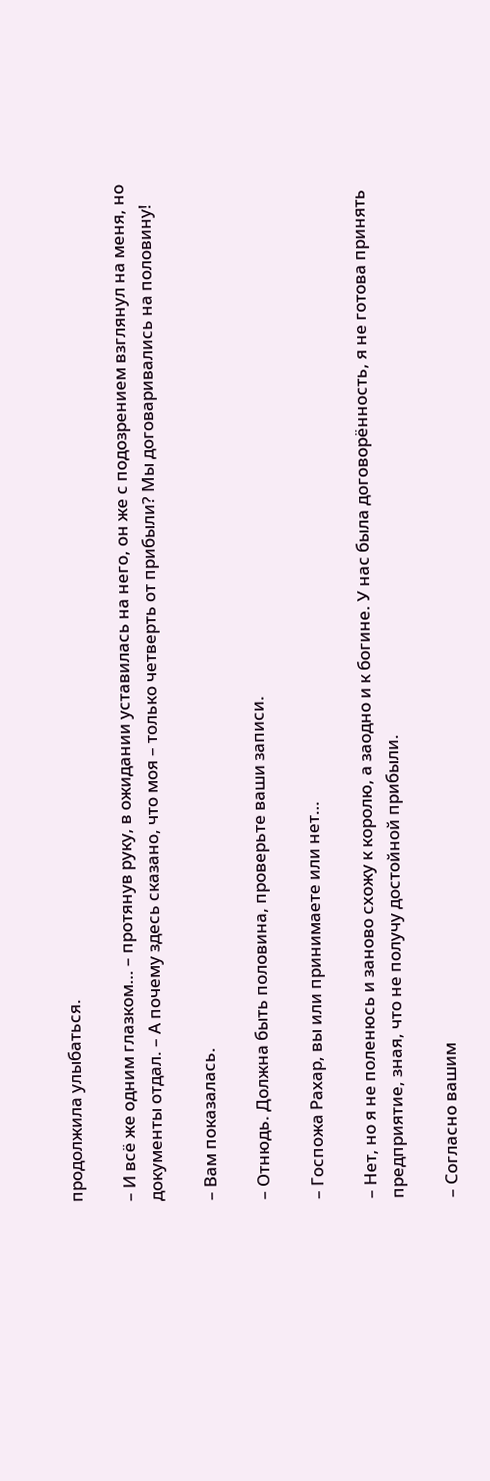продолжила улыбаться.

– И всё же одним глазком… – протянув руку, в ожидании уставилась на него, он же с подозрением взглянул на меня, но документы отдал. – А почему здесь сказано, что моя – только четверть от прибыли? Мы договаривались на половину!

– Вам показалась.

– Отнюдь. Должна быть половина, проверьте ваши записи.

– Госпожа Рахар, вы или принимаете или нет…

– Нет, но я не поленюсь и заново схожу к королю, а заодно и к богине. У нас была договорённость, я не готова принять предприятие, зная, что не получу достойной прибыли.

– Согласно вашим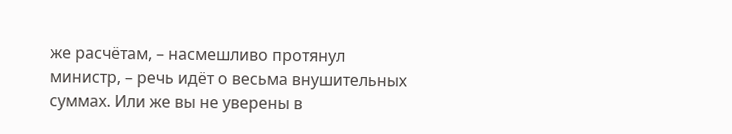же расчётам, – насмешливо протянул министр, – речь идёт о весьма внушительных суммах. Или же вы не уверены в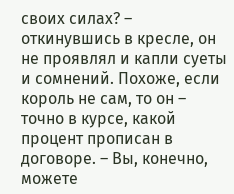своих силах? – откинувшись в кресле, он не проявлял и капли суеты и сомнений. Похоже, если король не сам, то он – точно в курсе, какой процент прописан в договоре. – Вы, конечно, можете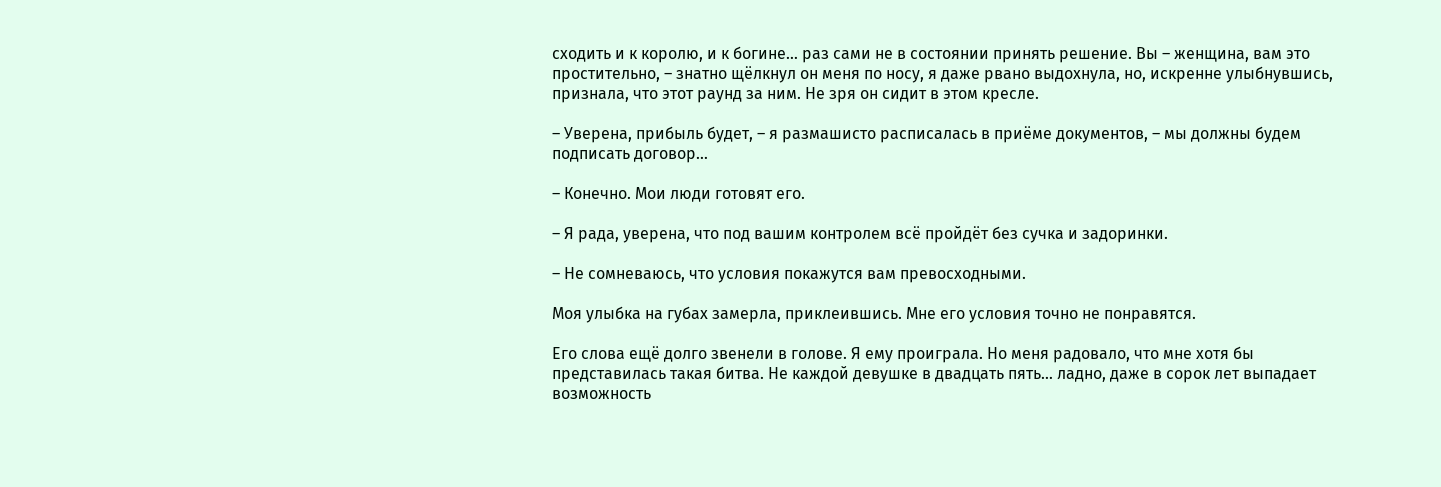сходить и к королю, и к богине… раз сами не в состоянии принять решение. Вы – женщина, вам это простительно, – знатно щёлкнул он меня по носу, я даже рвано выдохнула, но, искренне улыбнувшись, признала, что этот раунд за ним. Не зря он сидит в этом кресле.

– Уверена, прибыль будет, – я размашисто расписалась в приёме документов, – мы должны будем подписать договор…

– Конечно. Мои люди готовят его.

– Я рада, уверена, что под вашим контролем всё пройдёт без сучка и задоринки.

– Не сомневаюсь, что условия покажутся вам превосходными.

Моя улыбка на губах замерла, приклеившись. Мне его условия точно не понравятся.

Его слова ещё долго звенели в голове. Я ему проиграла. Но меня радовало, что мне хотя бы представилась такая битва. Не каждой девушке в двадцать пять… ладно, даже в сорок лет выпадает возможность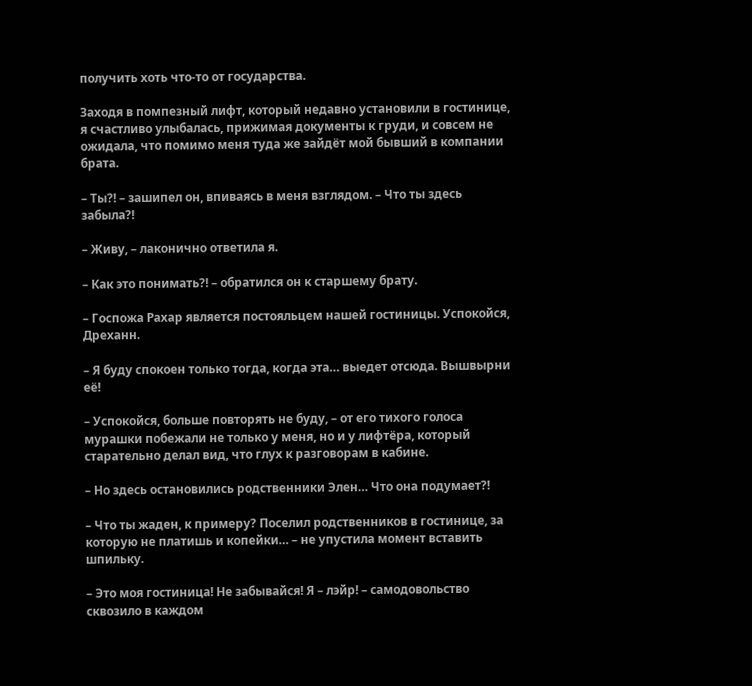получить хоть что-то от государства.

Заходя в помпезный лифт, который недавно установили в гостинице, я счастливо улыбалась, прижимая документы к груди, и совсем не ожидала, что помимо меня туда же зайдёт мой бывший в компании брата.

– Ты?! – зашипел он, впиваясь в меня взглядом. – Что ты здесь забыла?!

– Живу, – лаконично ответила я.

– Как это понимать?! – обратился он к старшему брату.

– Госпожа Рахар является постояльцем нашей гостиницы. Успокойся, Дреханн.

– Я буду спокоен только тогда, когда эта… выедет отсюда. Вышвырни её!

– Успокойся, больше повторять не буду, – от его тихого голоса мурашки побежали не только у меня, но и у лифтёра, который старательно делал вид, что глух к разговорам в кабине.

– Но здесь остановились родственники Элен… Что она подумает?!

– Что ты жаден, к примеру? Поселил родственников в гостинице, за которую не платишь и копейки… – не упустила момент вставить шпильку.

– Это моя гостиница! Не забывайся! Я – лэйр! – самодовольство сквозило в каждом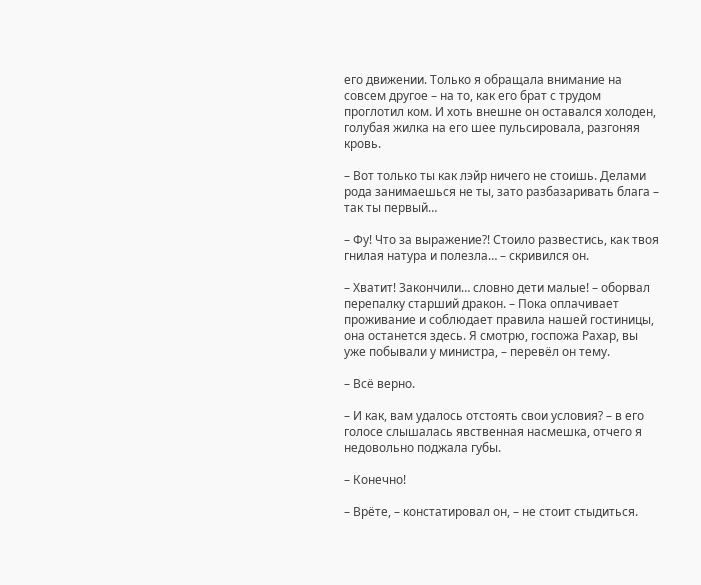его движении. Только я обращала внимание на совсем другое – на то, как его брат с трудом проглотил ком. И хоть внешне он оставался холоден, голубая жилка на его шее пульсировала, разгоняя кровь.

– Вот только ты как лэйр ничего не стоишь. Делами рода занимаешься не ты, зато разбазаривать блага – так ты первый…

– Фу! Что за выражение?! Стоило развестись, как твоя гнилая натура и полезла… – скривился он.

– Хватит! Закончили… словно дети малые! – оборвал перепалку старший дракон. – Пока оплачивает проживание и соблюдает правила нашей гостиницы, она останется здесь. Я смотрю, госпожа Рахар, вы уже побывали у министра, – перевёл он тему.

– Всё верно.

– И как, вам удалось отстоять свои условия? – в его голосе слышалась явственная насмешка, отчего я недовольно поджала губы.

– Конечно!

– Врёте, – констатировал он, – не стоит стыдиться.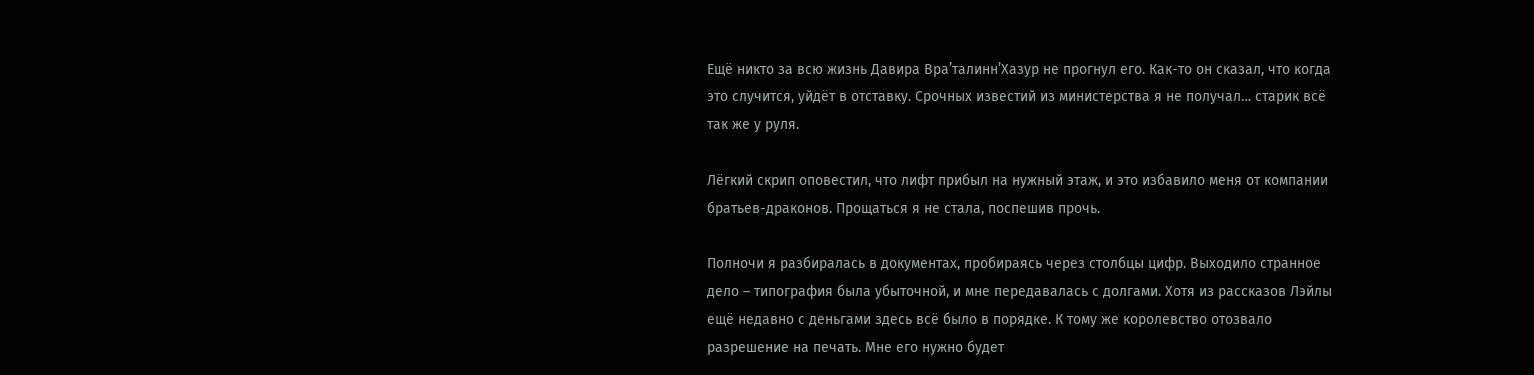Ещё никто за всю жизнь Давира Вра’талинн’Хазур не прогнул его. Как-то он сказал, что когда это случится, уйдёт в отставку. Срочных известий из министерства я не получал… старик всё так же у руля.

Лёгкий скрип оповестил, что лифт прибыл на нужный этаж, и это избавило меня от компании братьев-драконов. Прощаться я не стала, поспешив прочь.

Полночи я разбиралась в документах, пробираясь через столбцы цифр. Выходило странное дело – типография была убыточной, и мне передавалась с долгами. Хотя из рассказов Лэйлы ещё недавно с деньгами здесь всё было в порядке. К тому же королевство отозвало разрешение на печать. Мне его нужно будет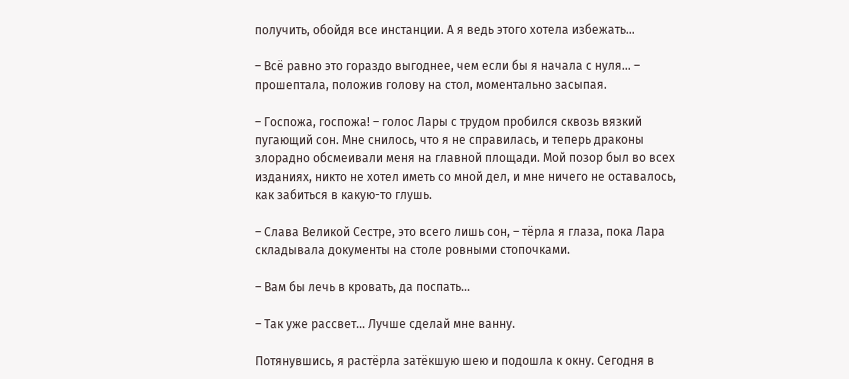получить, обойдя все инстанции. А я ведь этого хотела избежать…

– Всё равно это гораздо выгоднее, чем если бы я начала с нуля… – прошептала, положив голову на стол, моментально засыпая.

– Госпожа, госпожа! – голос Лары с трудом пробился сквозь вязкий пугающий сон. Мне снилось, что я не справилась, и теперь драконы злорадно обсмеивали меня на главной площади. Мой позор был во всех изданиях, никто не хотел иметь со мной дел, и мне ничего не оставалось, как забиться в какую-то глушь.

– Слава Великой Сестре, это всего лишь сон, – тёрла я глаза, пока Лара складывала документы на столе ровными стопочками.

– Вам бы лечь в кровать, да поспать…

– Так уже рассвет… Лучше сделай мне ванну.

Потянувшись, я растёрла затёкшую шею и подошла к окну. Сегодня в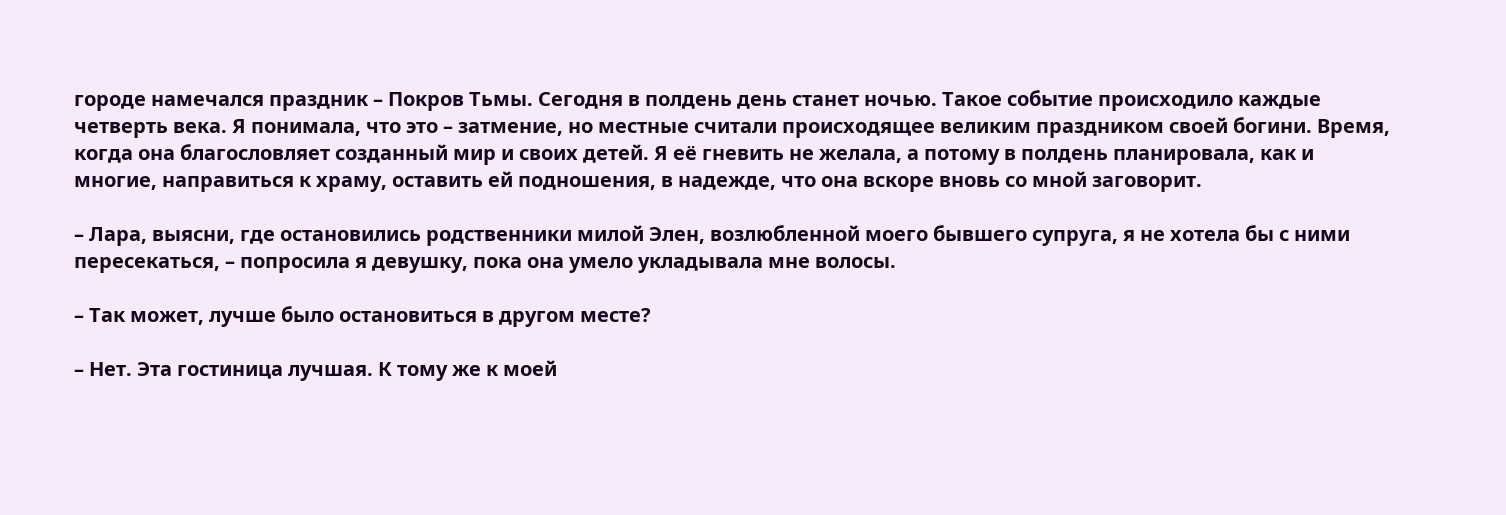городе намечался праздник – Покров Тьмы. Сегодня в полдень день станет ночью. Такое событие происходило каждые четверть века. Я понимала, что это – затмение, но местные считали происходящее великим праздником своей богини. Время, когда она благословляет созданный мир и своих детей. Я её гневить не желала, а потому в полдень планировала, как и многие, направиться к храму, оставить ей подношения, в надежде, что она вскоре вновь со мной заговорит.

– Лара, выясни, где остановились родственники милой Элен, возлюбленной моего бывшего супруга, я не хотела бы с ними пересекаться, – попросила я девушку, пока она умело укладывала мне волосы.

– Так может, лучше было остановиться в другом месте?

– Нет. Эта гостиница лучшая. К тому же к моей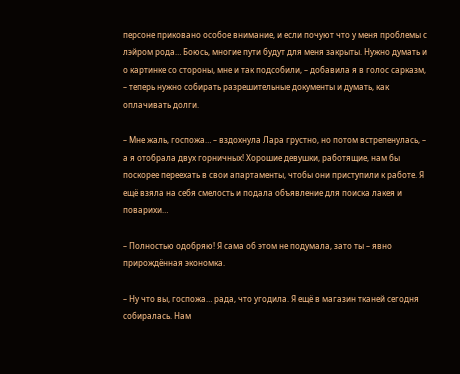персоне приковано особое внимание, и если почуют что у меня проблемы с лэйром рода… Боюсь, многие пути будут для меня закрыты. Нужно думать и о картинке со стороны, мне и так подсобили, – добавила я в голос сарказм, – теперь нужно собирать разрешительные документы и думать, как оплачивать долги.

– Мне жаль, госпожа… – вздохнула Лара грустно, но потом встрепенулась, – а я отобрала двух горничных! Хорошие девушки, работящие, нам бы поскорее переехать в свои апартаменты, чтобы они приступили к работе. Я ещё взяла на себя смелость и подала объявление для поиска лакея и поварихи…

– Полностью одобряю! Я сама об этом не подумала, зато ты – явно прирождённая экономка.

– Ну что вы, госпожа… рада, что угодила. Я ещё в магазин тканей сегодня собиралась. Нам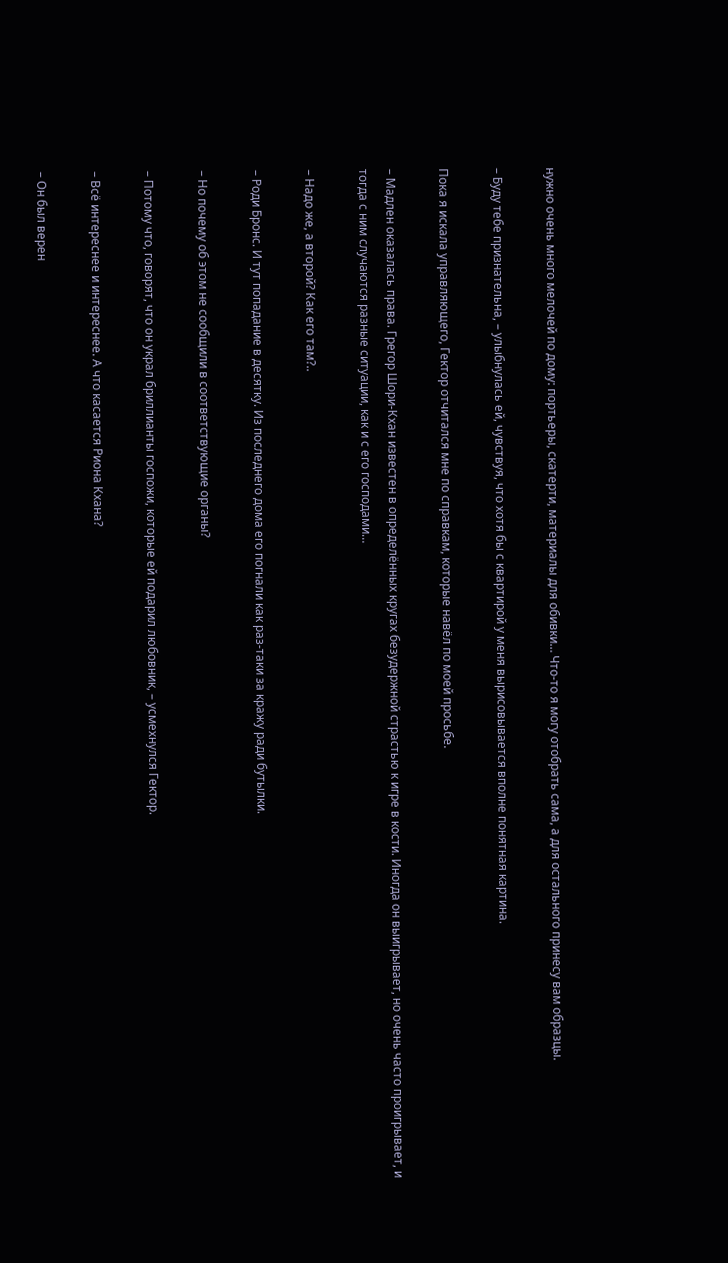нужно очень много мелочей по дому: портьеры, скатерти, материалы для обивки… Что-то я могу отобрать сама, а для остального принесу вам образцы.

– Буду тебе признательна, – улыбнулась ей, чувствуя, что хотя бы с квартирой у меня вырисовывается вполне понятная картина.

Пока я искала управляющего, Гектор отчитался мне по справкам, которые навёл по моей просьбе.

– Мадлен оказалась права. Грегор Шори-Кхан известен в определённых кругах безудержной страстью к игре в кости. Иногда он выигрывает, но очень часто проигрывает, и тогда с ним случаются разные ситуации, как и с его господами…

– Надо же, а второй? Как его там?..

– Роди Бронс. И тут попадание в десятку. Из последнего дома его погнали как раз-таки за кражу ради бутылки.

– Но почему об этом не сообщили в соответствующие органы?

– Потому что, говорят, что он украл бриллианты госпожи, которые ей подарил любовник, – усмехнулся Гектор.

– Всё интереснее и интереснее. А что касается Риона Кхана?

– Он был верен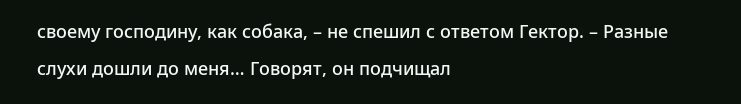своему господину, как собака, – не спешил с ответом Гектор. – Разные слухи дошли до меня… Говорят, он подчищал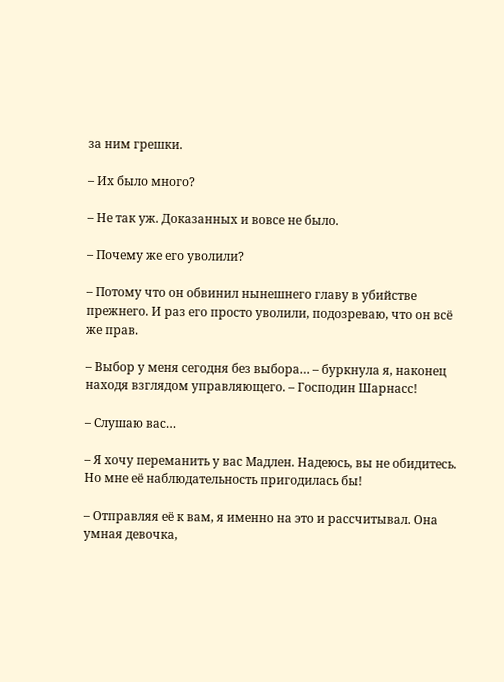за ним грешки.

– Их было много?

– Не так уж. Доказанных и вовсе не было.

– Почему же его уволили?

– Потому что он обвинил нынешнего главу в убийстве прежнего. И раз его просто уволили, подозреваю, что он всё же прав.

– Выбор у меня сегодня без выбора… – буркнула я, наконец находя взглядом управляющего. – Господин Шарнасс!

– Слушаю вас…

– Я хочу переманить у вас Мадлен. Надеюсь, вы не обидитесь. Но мне её наблюдательность пригодилась бы!

– Отправляя её к вам, я именно на это и рассчитывал. Она умная девочка,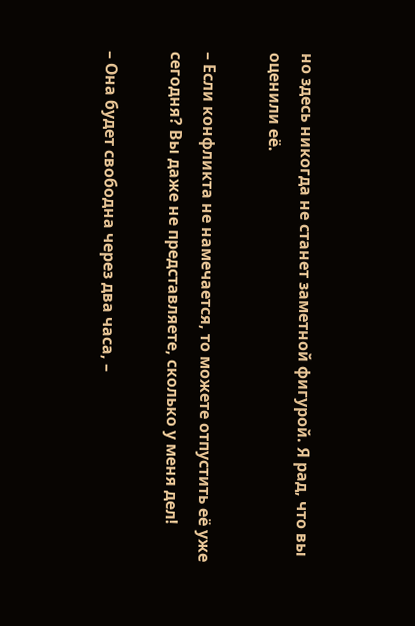но здесь никогда не станет заметной фигурой. Я рад, что вы оценили её.

– Если конфликта не намечается, то можете отпустить её уже сегодня? Вы даже не представляете, сколько у меня дел!

– Она будет свободна через два часа, –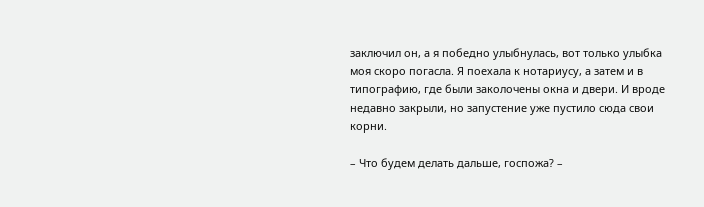заключил он, а я победно улыбнулась, вот только улыбка моя скоро погасла. Я поехала к нотариусу, а затем и в типографию, где были заколочены окна и двери. И вроде недавно закрыли, но запустение уже пустило сюда свои корни.

– Что будем делать дальше, госпожа? –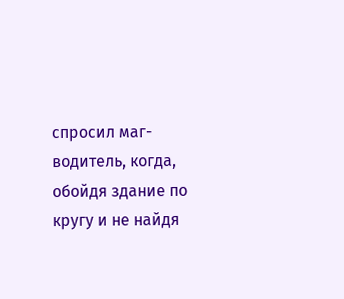спросил маг-водитель, когда, обойдя здание по кругу и не найдя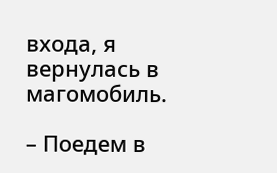входа, я вернулась в магомобиль.

– Поедем в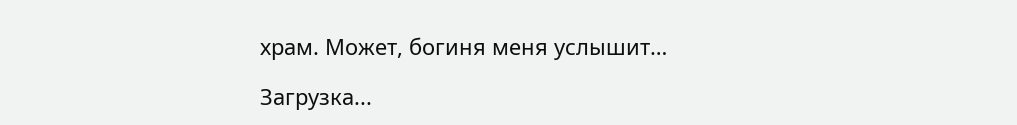храм. Может, богиня меня услышит…

Загрузка...